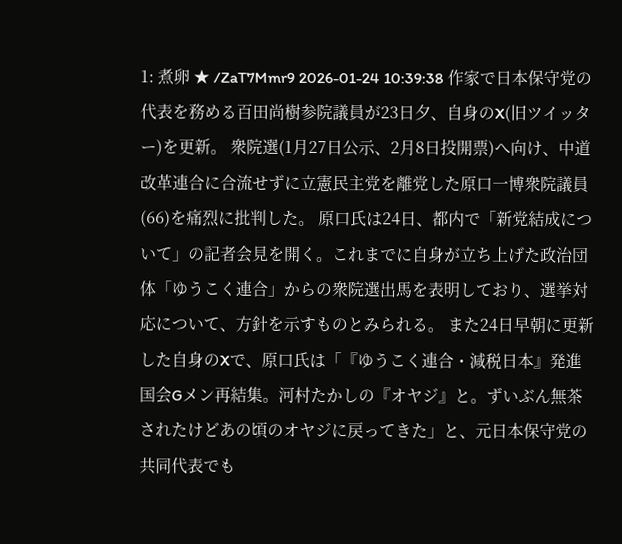1: 煮卵 ★ /ZaT7Mmr9 2026-01-24 10:39:38 作家で日本保守党の代表を務める百田尚樹参院議員が23日夕、自身のX(旧ツイッター)を更新。 衆院選(1月27日公示、2月8日投開票)へ向け、中道改革連合に合流せずに立憲民主党を離党した原口一博衆院議員(66)を痛烈に批判した。 原口氏は24日、都内で「新党結成について」の記者会見を開く。これまでに自身が立ち上げた政治団体「ゆうこく連合」からの衆院選出馬を表明しており、選挙対応について、方針を示すものとみられる。 また24日早朝に更新した自身のXで、原口氏は「『ゆうこく連合・減税日本』発進 国会Gメン再結集。河村たかしの『オヤジ』と。ずいぶん無茶されたけどあの頃のオヤジに戻ってきた」と、元日本保守党の共同代表でも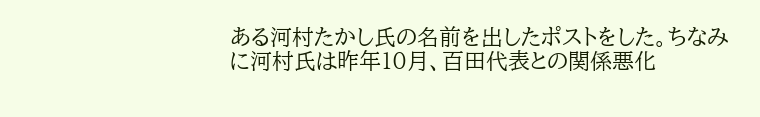ある河村たかし氏の名前を出したポストをした。ちなみに河村氏は昨年10月、百田代表との関係悪化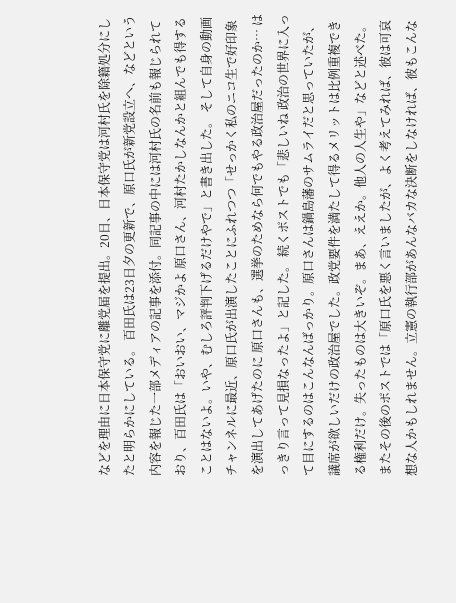などを理由に日本保守党に離党届を提出。20日、日本保守党は河村氏を除籍処分にしたと明らかにしている。 百田氏は23日夕の更新で、原口氏が新党設立へ、などという内容を報じた一部メディアの記事を添付。同記事の中には河村氏の名前も報じられており、百田氏は「おいおい、マジかよ 原口さん、河村たかしなんかと組んでも得することはないよ。いや、むしろ評判下げるだけやで」と書き出した。 そして自身の動画チャンネルに最近、原口氏が出演したことにふれつつ「せっかく私のニコ生で好印象を演出してあげたのに 原口さんも、選挙のためなら何でもやる政治屋だったのか… はっきり言って見損なったよ」と記した。 続くポストでも「悲しいね 政治の世界に入って目にするのはこんなんばっかり。原口さんは鍋島藩のサムライだと思っていたが、議席が欲しいだけの政治屋でした。政党要件を満たして得るメリットは比例重複できる権利だけ。失ったものは大きいぞ。まあ、ええか。他人の人生や」などと述べた。 またその後のポストでは「原口氏を悪く言いましたが、よく考えてみれば、彼は可哀想な人かもしれません。立憲の執行部があんなバカな決断をしなければ、彼もこんな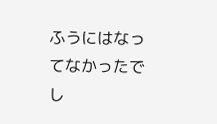ふうにはなってなかったでし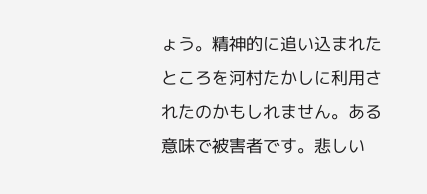ょう。精神的に追い込まれたところを河村たかしに利用されたのかもしれません。ある意味で被害者です。悲しい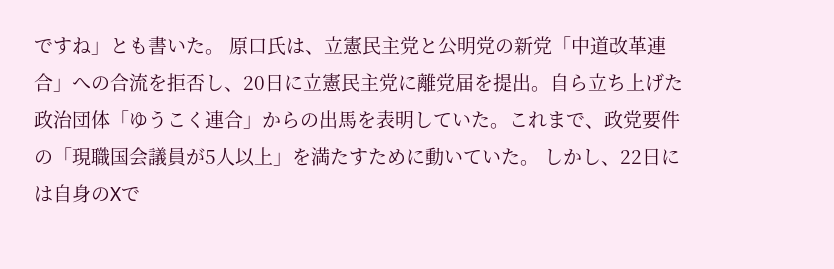ですね」とも書いた。 原口氏は、立憲民主党と公明党の新党「中道改革連合」への合流を拒否し、20日に立憲民主党に離党届を提出。自ら立ち上げた政治団体「ゆうこく連合」からの出馬を表明していた。これまで、政党要件の「現職国会議員が5人以上」を満たすために動いていた。 しかし、22日には自身のXで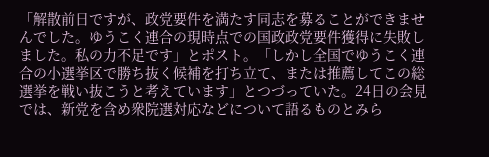「解散前日ですが、政党要件を満たす同志を募ることができませんでした。ゆうこく連合の現時点での国政政党要件獲得に失敗しました。私の力不足です」とポスト。「しかし全国でゆうこく連合の小選挙区で勝ち抜く候補を打ち立て、または推薦してこの総選挙を戦い抜こうと考えています」とつづっていた。24日の会見では、新党を含め衆院選対応などについて語るものとみら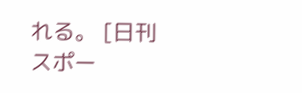れる。 [日刊スポー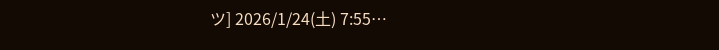ツ] 2026/1/24(土) 7:55…